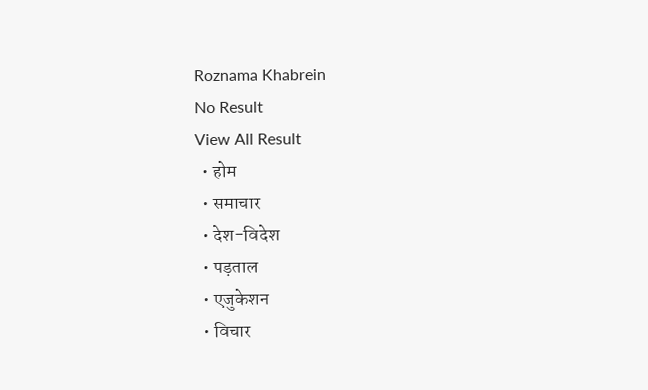Roznama Khabrein
No Result
View All Result
  • होम
  • समाचार
  • देश-विदेश
  • पड़ताल
  • एजुकेशन
  • विचार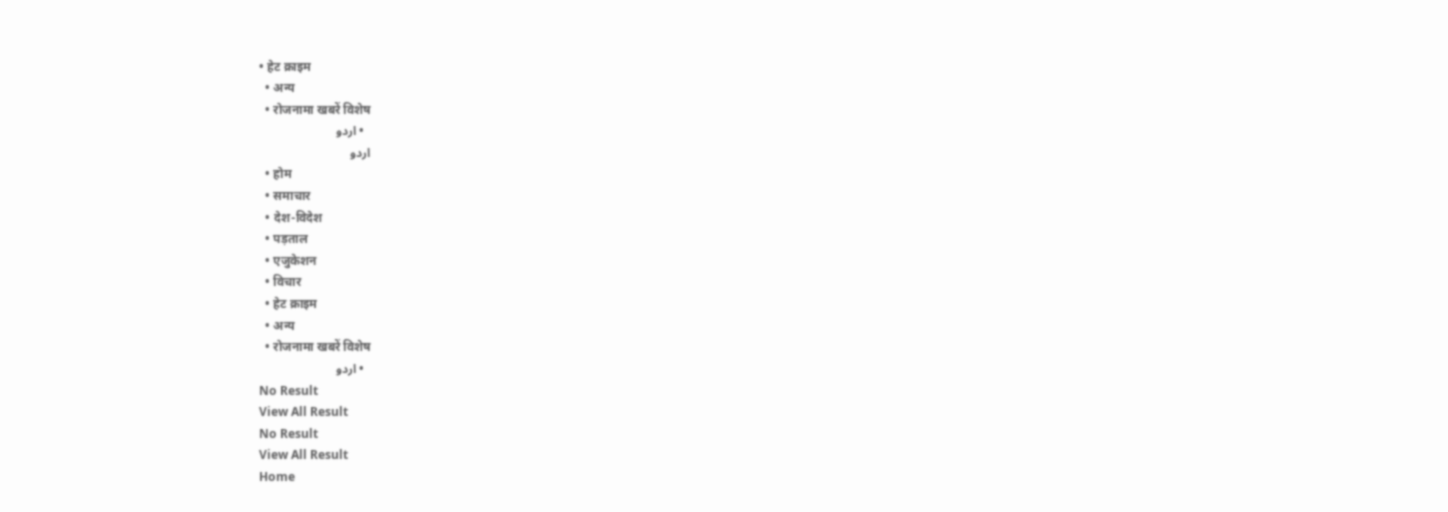• हेट क्राइम
  • अन्य
  • रोजनामा खबरें विशेष
  • اردو
اردو
  • होम
  • समाचार
  • देश-विदेश
  • पड़ताल
  • एजुकेशन
  • विचार
  • हेट क्राइम
  • अन्य
  • रोजनामा खबरें विशेष
  • اردو
No Result
View All Result
No Result
View All Result
Home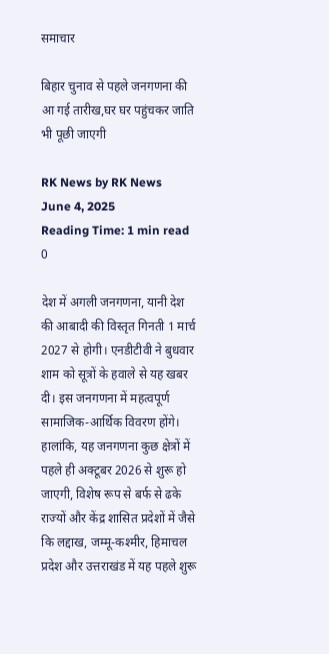समाचार

बिहार चुनाव से पहले जनगणना की आ गई तारीख,घर घर पहुंचकर जाति भी पूछी जाएगी

RK News by RK News
June 4, 2025
Reading Time: 1 min read
0

देश में अगली जनगणना, यानी देश की आबादी की विस्तृत गिनती 1 मार्च 2027 से होगी। एनडीटीवी ने बुधवार शाम को सूत्रों के हवाले से यह खबर दी। इस जनगणना में महत्वपूर्ण सामाजिक-आर्थिक विवरण होंगे। हालांकि, यह जनगणना कुछ क्षेत्रों में पहले ही अक्टूबर 2026 से शुरू हो जाएगी, विशेष रूप से बर्फ से ढके राज्यों और केंद्र शासित प्रदेशों में जैसे कि लद्दाख, जम्मू-कश्मीर, हिमाचल प्रदेश और उत्तराखंड में यह पहले शुरू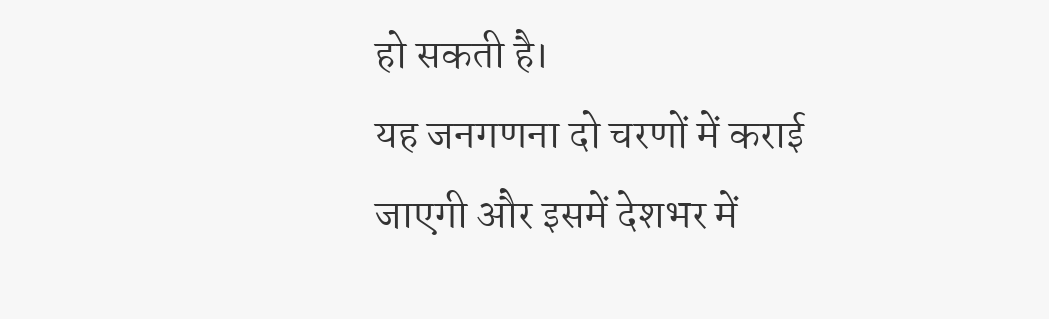हो सकती है।
यह जनगणना दो चरणों में कराई जाएगी और इसमें देशभर में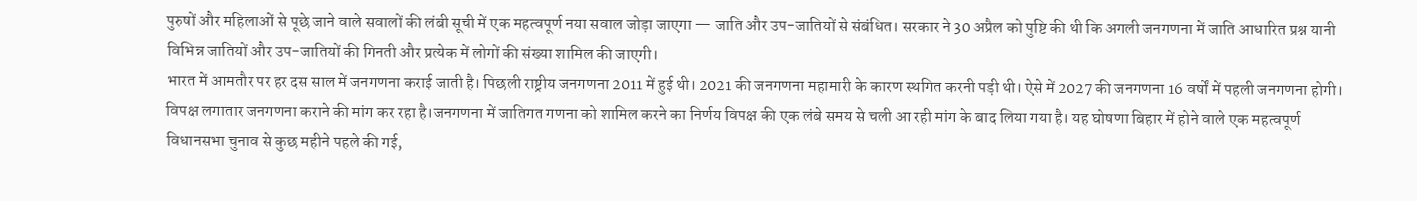पुरुषों और महिलाओं से पूछे जाने वाले सवालों की लंबी सूची में एक महत्वपूर्ण नया सवाल जोड़ा जाएगा — जाति और उप-जातियों से संबंधित। सरकार ने 30 अप्रैल को पुष्टि की थी कि अगली जनगणना में जाति आधारित प्रश्न यानी विभिन्न जातियों और उप-जातियों की गिनती और प्रत्येक में लोगों की संख्या शामिल की जाएगी।
भारत में आमतौर पर हर दस साल में जनगणना कराई जाती है। पिछली राष्ट्रीय जनगणना 2011 में हुई थी। 2021 की जनगणना महामारी के कारण स्थगित करनी पड़ी थी। ऐसे में 2027 की जनगणना 16 वर्षों में पहली जनगणना होगी। विपक्ष लगातार जनगणना कराने की मांग कर रहा है।जनगणना में जातिगत गणना को शामिल करने का निर्णय विपक्ष की एक लंबे समय से चली आ रही मांग के बाद लिया गया है। यह घोषणा बिहार में होने वाले एक महत्वपूर्ण विधानसभा चुनाव से कुछ महीने पहले की गई,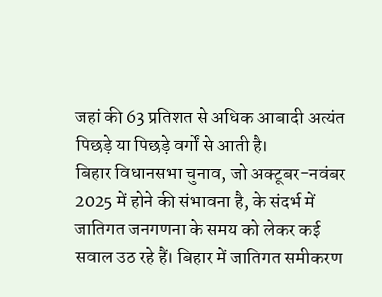जहां की 63 प्रतिशत से अधिक आबादी अत्यंत पिछड़े या पिछड़े वर्गों से आती है।
बिहार विधानसभा चुनाव, जो अक्टूबर-नवंबर 2025 में होने की संभावना है, के संदर्भ में जातिगत जनगणना के समय को लेकर कई सवाल उठ रहे हैं। बिहार में जातिगत समीकरण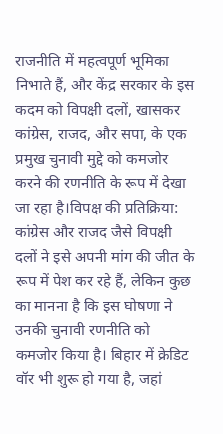राजनीति में महत्वपूर्ण भूमिका निभाते हैं, और केंद्र सरकार के इस कदम को विपक्षी दलों, खासकर कांग्रेस, राजद, और सपा, के एक प्रमुख चुनावी मुद्दे को कमजोर करने की रणनीति के रूप में देखा जा रहा है।विपक्ष की प्रतिक्रिया: कांग्रेस और राजद जैसे विपक्षी दलों ने इसे अपनी मांग की जीत के रूप में पेश कर रहे हैं, लेकिन कुछ का मानना है कि इस घोषणा ने उनकी चुनावी रणनीति को कमजोर किया है। बिहार में क्रेडिट वॉर भी शुरू हो गया है, जहां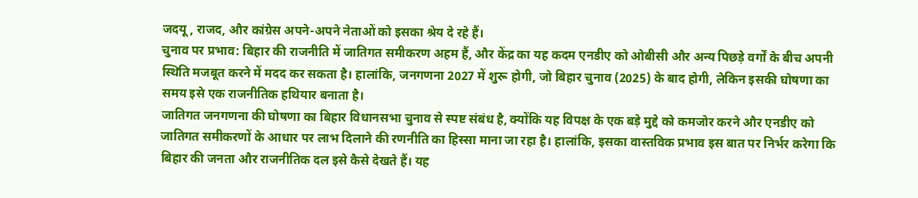जदयू, राजद, और कांग्रेस अपने-अपने नेताओं को इसका श्रेय दे रहे हैं।
चुनाव पर प्रभाव: बिहार की राजनीति में जातिगत समीकरण अहम हैं, और केंद्र का यह कदम एनडीए को ओबीसी और अन्य पिछड़े वर्गों के बीच अपनी स्थिति मजबूत करने में मदद कर सकता है। हालांकि, जनगणना 2027 में शुरू होगी, जो बिहार चुनाव (2025) के बाद होगी, लेकिन इसकी घोषणा का समय इसे एक राजनीतिक हथियार बनाता है।
जातिगत जनगणना की घोषणा का बिहार विधानसभा चुनाव से स्पष्ट संबंध है, क्योंकि यह विपक्ष के एक बड़े मुद्दे को कमजोर करने और एनडीए को जातिगत समीकरणों के आधार पर लाभ दिलाने की रणनीति का हिस्सा माना जा रहा है। हालांकि, इसका वास्तविक प्रभाव इस बात पर निर्भर करेगा कि बिहार की जनता और राजनीतिक दल इसे कैसे देखते हैं। यह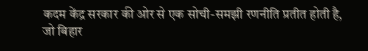कदम केंद्र सरकार की ओर से एक सोची-समझी रणनीति प्रतीत होती है, जो बिहार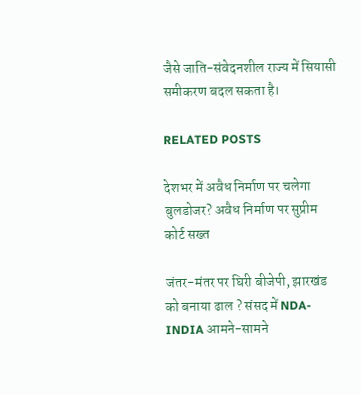जैसे जाति-संवेदनशील राज्य में सियासी समीकरण बदल सकता है।

RELATED POSTS

देशभर में अवैध निर्माण पर चलेगा बुलडोजर? अवैध निर्माण पर सुप्रीम कोर्ट सख्त

जंतर-मंतर पर घिरी बीजेपी, झारखंड को बनाया ढाल ? संसद में NDA-INDIA आमने-सामने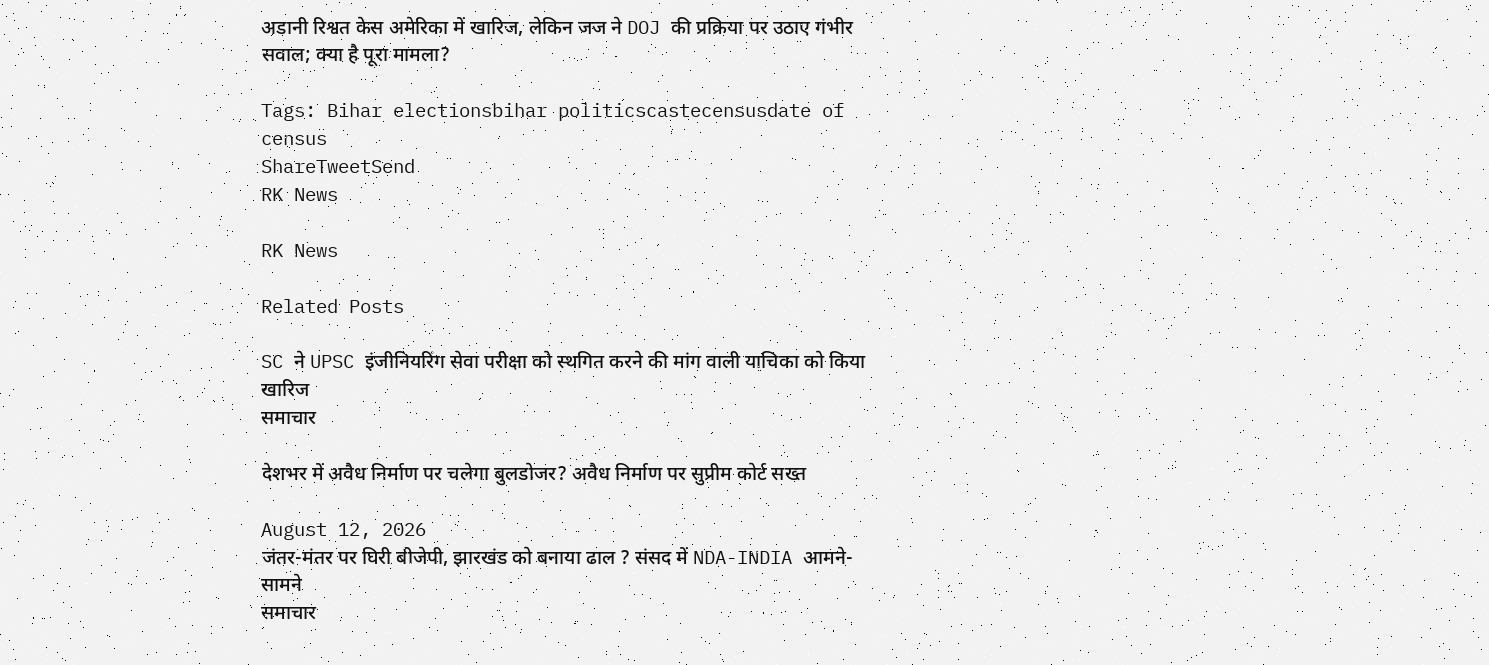अडानी रिश्वत केस अमेरिका में खारिज, लेकिन जज ने DOJ की प्रक्रिया पर उठाए गंभीर सवाल; क्या है पूरा मामला?

Tags: Bihar electionsbihar politicscastecensusdate of census
ShareTweetSend
RK News

RK News

Related Posts

SC ने UPSC इंजीनियरिंग सेवा परीक्षा को स्थगित करने की मांग वाली याचिका को किया खारिज
समाचार

देशभर में अवैध निर्माण पर चलेगा बुलडोजर? अवैध निर्माण पर सुप्रीम कोर्ट सख्त

August 12, 2026
जंतर-मंतर पर घिरी बीजेपी, झारखंड को बनाया ढाल ? संसद में NDA-INDIA आमने-सामने
समाचार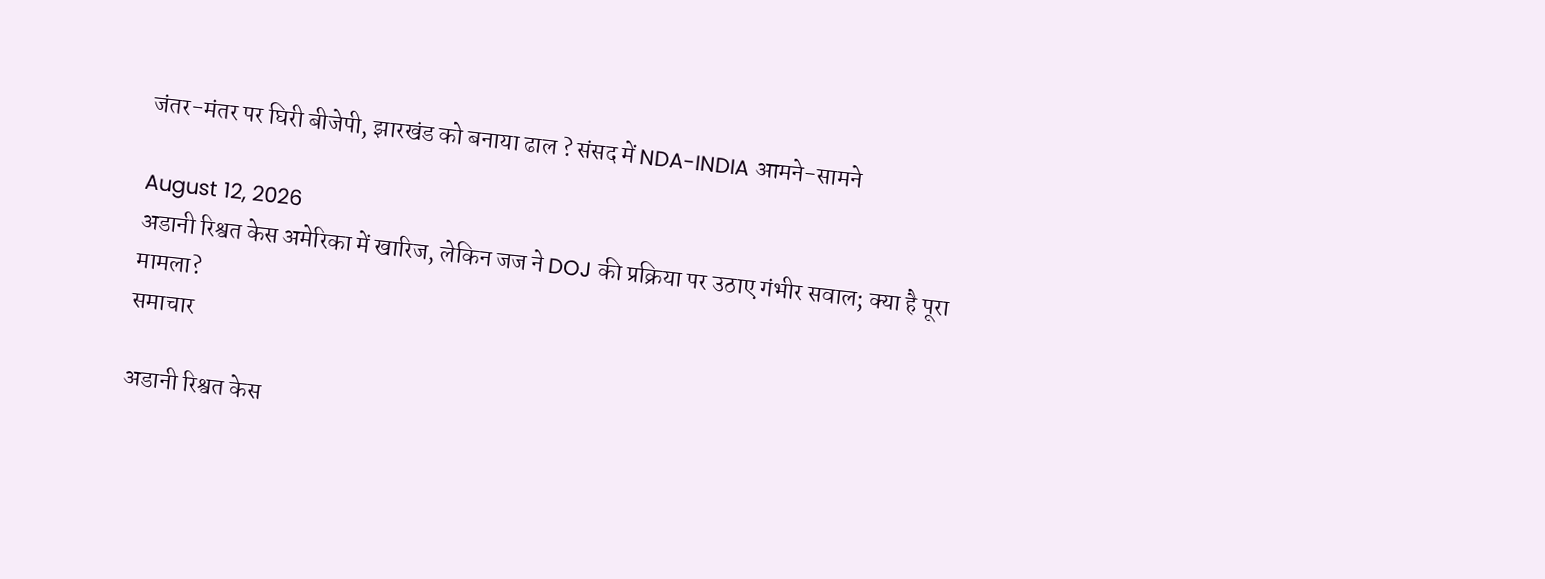जंतर-मंतर पर घिरी बीजेपी, झारखंड को बनाया ढाल ? संसद में NDA-INDIA आमने-सामने

August 12, 2026
अडानी रिश्वत केस अमेरिका में खारिज, लेकिन जज ने DOJ की प्रक्रिया पर उठाए गंभीर सवाल; क्या है पूरा मामला?
समाचार

अडानी रिश्वत केस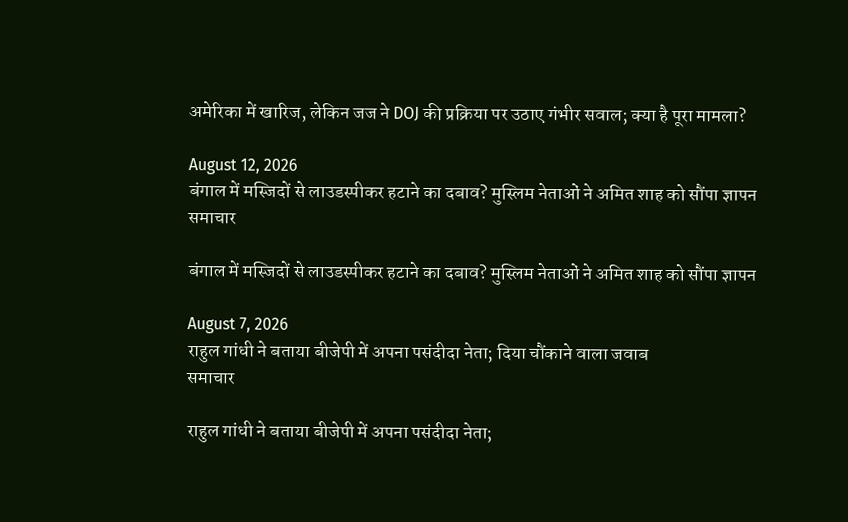अमेरिका में खारिज, लेकिन जज ने DOJ की प्रक्रिया पर उठाए गंभीर सवाल; क्या है पूरा मामला?

August 12, 2026
बंगाल में मस्जिदों से लाउडस्पीकर हटाने का दबाव? मुस्लिम नेताओं ने अमित शाह को सौंपा ज्ञापन
समाचार

बंगाल में मस्जिदों से लाउडस्पीकर हटाने का दबाव? मुस्लिम नेताओं ने अमित शाह को सौंपा ज्ञापन

August 7, 2026
राहुल गांधी ने बताया बीजेपी में अपना पसंदीदा नेता; दिया चौंकाने वाला जवाब
समाचार

राहुल गांधी ने बताया बीजेपी में अपना पसंदीदा नेता;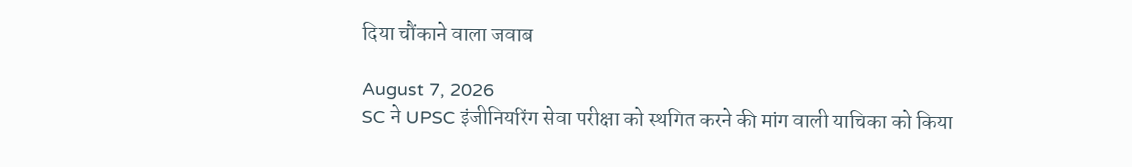दिया चौंकाने वाला जवाब

August 7, 2026
SC ने UPSC इंजीनियरिंग सेवा परीक्षा को स्थगित करने की मांग वाली याचिका को किया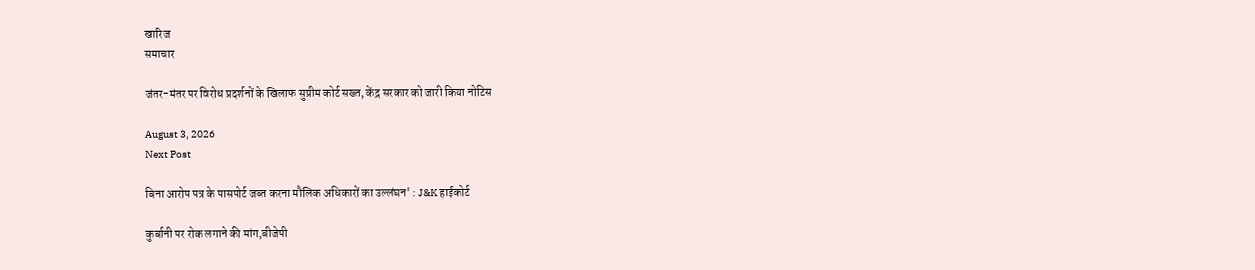खारिज
समाचार

जंतर-मंतर पर विरोध प्रदर्शनों के खिलाफ सुप्रीम कोर्ट सख्त, केंद्र सरकार को जारी किया नोटिस

August 3, 2026
Next Post

बिना आरोप पत्र के पासपोर्ट जब्त करना मौलिक अधिकारों का उल्लंघन' : J&K हाईकोर्ट

कुर्बानी पर रोक लगाने की मांग,बीजेपी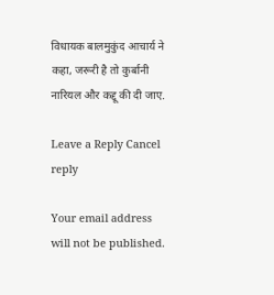विधायक बालमुकुंद आचार्य ने कहा, जरूरी है तो कुर्बानी नारियल और कद्दू की दी जाए.

Leave a Reply Cancel reply

Your email address will not be published.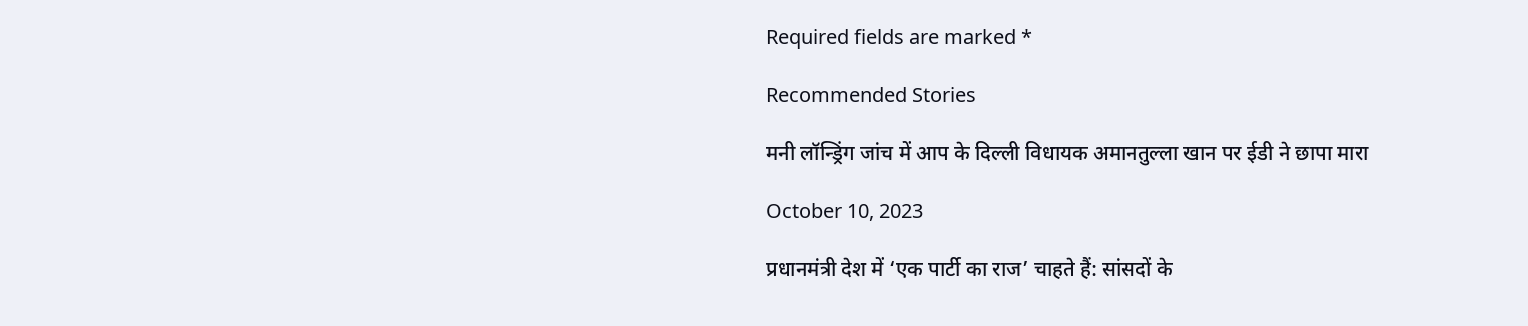Required fields are marked *

Recommended Stories

मनी लॉन्ड्रिंग जांच में आप के दिल्ली विधायक अमानतुल्ला खान पर ईडी ने छापा मारा

October 10, 2023

प्रधानमंत्री देश में ‘एक पार्टी का राज’ चाहते हैं: सांसदों के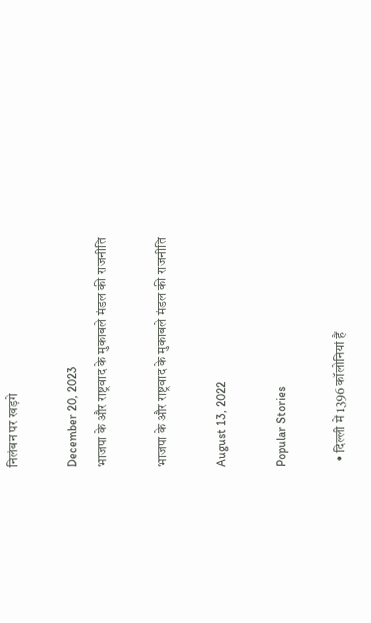निलंबन पर खड़गे

December 20, 2023
भाजपा के और राष्ट्रवाद के मुकाबले मंडल की राजनीति

भाजपा के और राष्ट्रवाद के मुकाबले मंडल की राजनीति

August 13, 2022

Popular Stories

  • दिल्ली में 1396 कॉलोनियां हैं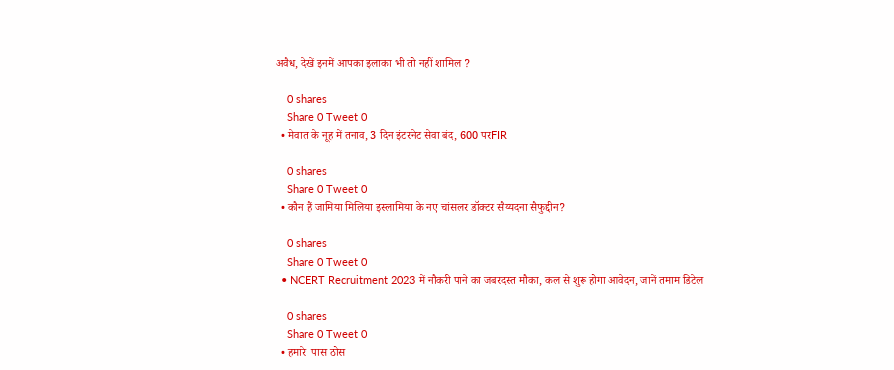अवैध, देखें इनमें आपका इलाका भी तो नहीं शामिल ?

    0 shares
    Share 0 Tweet 0
  • मेवात के नूह में तनाव, 3 दिन इंटरनेट सेवा बंद, 600 परFIR

    0 shares
    Share 0 Tweet 0
  • कौन हैं जामिया मिलिया इस्लामिया के नए चांसलर डॉक्टर सैय्यदना सैफुद्दीन?

    0 shares
    Share 0 Tweet 0
  • NCERT Recruitment 2023 में नौकरी पाने का जबरदस्त मौका, कल से शुरू होगा आवेदन, जानें तमाम डिटेल

    0 shares
    Share 0 Tweet 0
  • हमारे  पास ठोस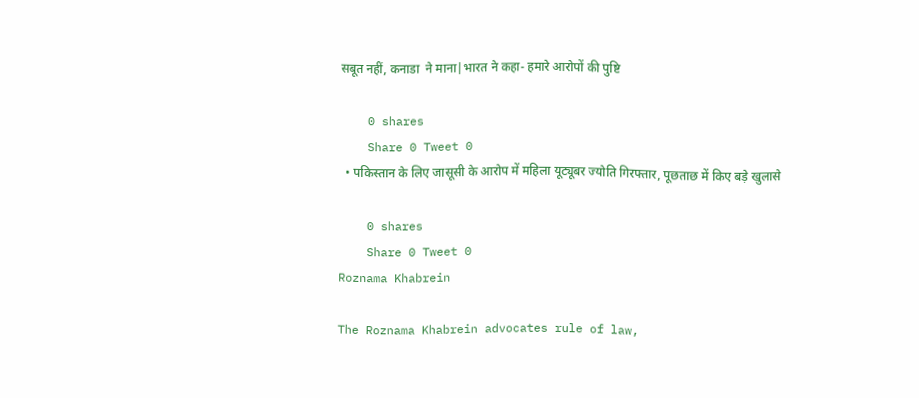सबूत नहीं, कनाडा  ने माना|भारत ने कहा- हमारे आरोपों की पुष्टि

    0 shares
    Share 0 Tweet 0
  • पकिस्तान के लिए जासूसी के आरोप में महिला यूट्यूबर ज्योति गिरफ्तार, पूछताछ में किए बड़े खुलासे

    0 shares
    Share 0 Tweet 0
Roznama Khabrein

The Roznama Khabrein advocates rule of law,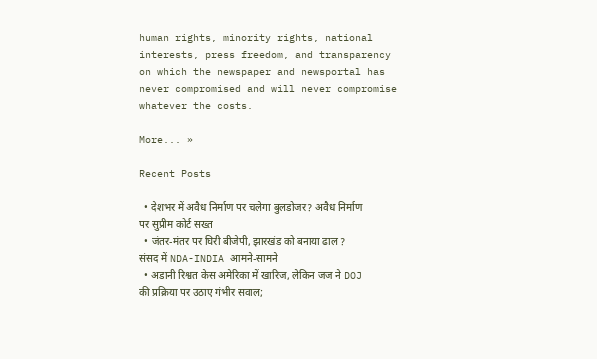human rights, minority rights, national interests, press freedom, and transparency on which the newspaper and newsportal has never compromised and will never compromise whatever the costs.

More... »

Recent Posts

  • देशभर में अवैध निर्माण पर चलेगा बुलडोजर? अवैध निर्माण पर सुप्रीम कोर्ट सख्त
  • जंतर-मंतर पर घिरी बीजेपी, झारखंड को बनाया ढाल ? संसद में NDA-INDIA आमने-सामने
  • अडानी रिश्वत केस अमेरिका में खारिज, लेकिन जज ने DOJ की प्रक्रिया पर उठाए गंभीर सवाल;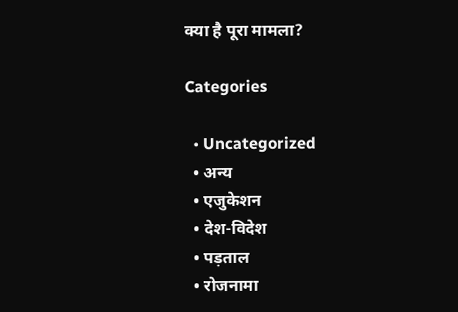क्या है पूरा मामला?

Categories

  • Uncategorized
  • अन्य
  • एजुकेशन
  • देश-विदेश
  • पड़ताल
  • रोजनामा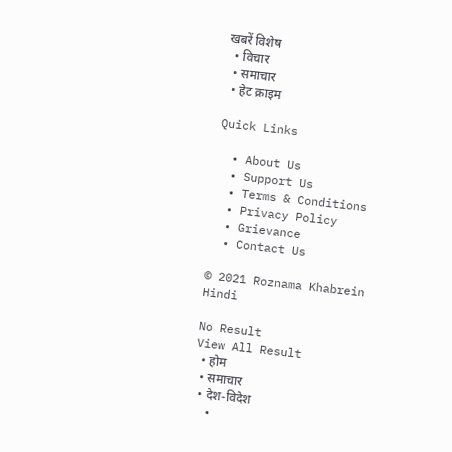खबरें विशेष
  • विचार
  • समाचार
  • हेट क्राइम

Quick Links

  • About Us
  • Support Us
  • Terms & Conditions
  • Privacy Policy
  • Grievance
  • Contact Us

© 2021 Roznama Khabrein Hindi

No Result
View All Result
  • होम
  • समाचार
  • देश-विदेश
  •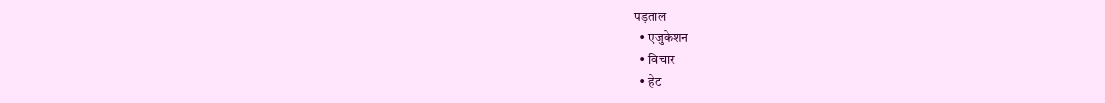पड़ताल
  • एजुकेशन
  • विचार
  • हेट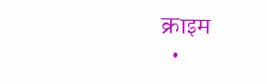क्राइम
  •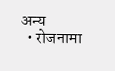अन्य
  • रोजनामा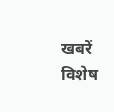खबरें विशेष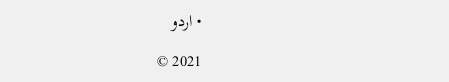• اردو

© 2021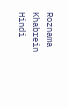Roznama Khabrein Hindi